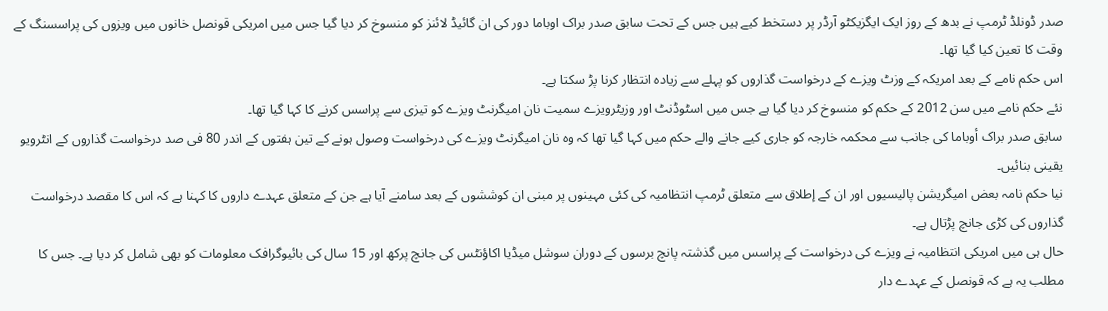صدر ڈونلڈ ٹرمپ نے بدھ کے روز ایک ایگزیکٹو آرڈر پر دستخط کیے ہیں جس کے تحت سابق صدر براک اوباما دور کی ان گائیڈ لائنز کو منسوخ کر دیا گیا جس میں امریکی قونصل خانوں میں ویزوں کی پراسسنگ کے وقت کا تعین کیا گیا تھا۔
اس حکم نامے کے بعد امریکہ کے وزٹ ویزے کے درخواست گذاروں کو پہلے سے زیادہ انتظار کرنا پڑ سکتا ہے۔
نئے حکم نامے میں سن 2012 کے حکم کو منسوخ کر دیا گیا ہے جس میں اسٹوڈنٹ اور وزیٹرویزے سمیت نان امیگرنٹ ویزے کو تیزی سے پراسس کرنے کا کہا گیا تھا۔
سابق صدر براک أوباما کی جانب سے محکمہ خارجہ کو جاری کیے جانے والے حکم میں کہا گیا تھا کہ وہ نان امیگرنٹ ویزے کی درخواست وصول ہونے کے تین ہفتوں کے اندر 80 فی صد درخواست گذاروں کے انٹرویو یقینی بنائیں۔
نیا حکم نامہ بعض امیگریشن پالیسیوں اور ان کے إطلاق سے متعلق ٹرمپ انتظامیہ کی کئی مہینوں پر مبنی ان کوششوں کے بعد سامنے آیا ہے جن کے متعلق عہدے داروں کا کہنا ہے کہ اس کا مقصد درخواست گذاروں کی کڑی جانچ پڑتال ہے۔
حال ہی میں امریکی انتظامیہ نے ویزے کی درخواست کے پراسس میں گذشتہ پانچ برسوں کے دوران سوشل میڈیا اکاؤنٹس کی جانچ پرکھ اور 15 سال کی بائیوگرافک معلومات کو بھی شامل کر دیا ہے۔ جس کا مطلب یہ ہے کہ قونصل کے عہدے دار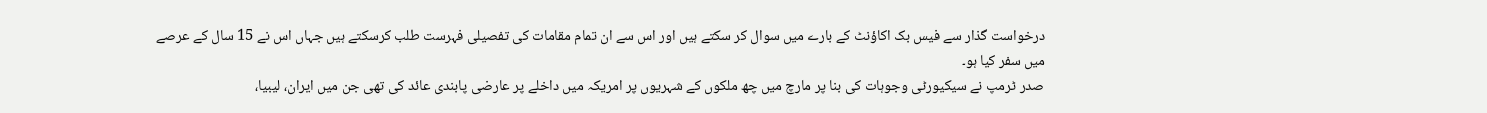درخواست گذار سے فیس بک اکاؤنٹ کے بارے میں سوال کر سکتے ہیں اور اس سے ان تمام مقامات کی تفصیلی فہرست طلب کرسکتے ہیں جہاں اس نے 15 سال کے عرصے میں سفر کیا ہو۔
صدر ٹرمپ نے سیکیورٹی وجوہات کی بنا پر مارچ میں چھ ملکوں کے شہریوں پر امریکہ میں داخلے پر عارضی پابندی عائد کی تھی جن میں ایران، لیبیا،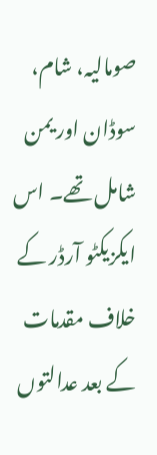صومالیہ، شام، سوڈان اور یمن شامل تھے۔ اس ایکزیکٹو آرڈر کے خلاف مقدمات کے بعد عدالتوں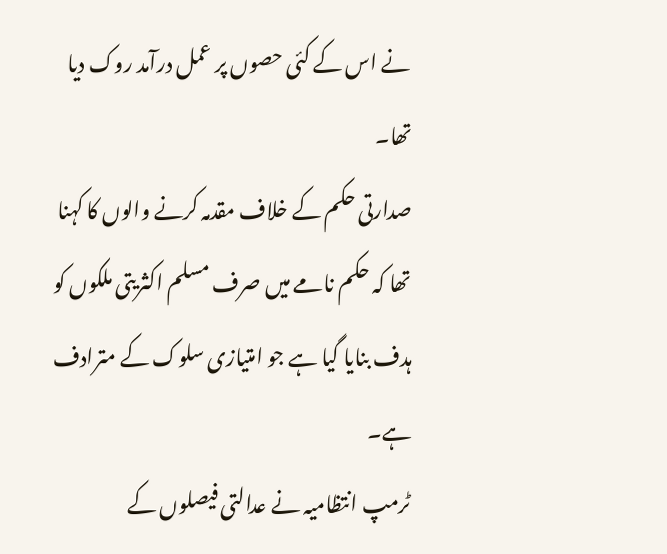نے اس کے کئی حصوں پر عمل درآمد روک دیا تھا۔
صدارتی حکم کے خلاف مقدمہ کرنے والوں کا کہنا تھا کہ حکم نامے میں صرف مسلم اکثریتی ملکوں کو ہدف بنایا گیا ہے جو امتیازی سلوک کے مترادف ہے۔
ٹرمپ انتظامیہ نے عدالتی فیصلوں کے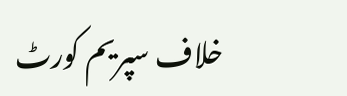خلاف سپریم کورٹ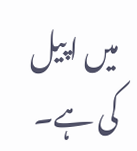میں اپیل کی ہے۔